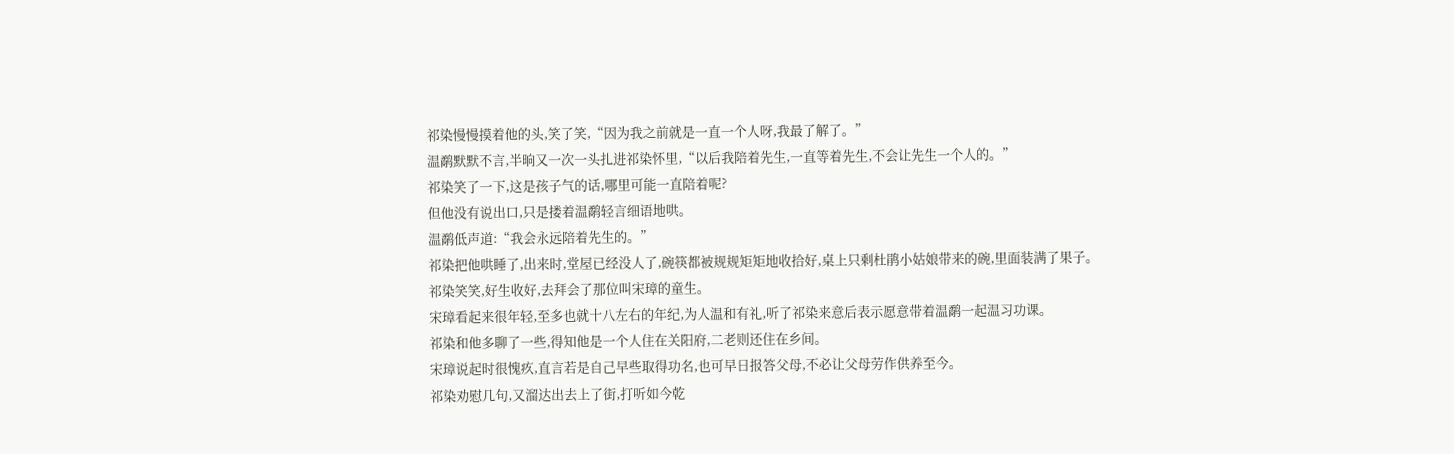祁染慢慢摸着他的头,笑了笑,“因为我之前就是一直一个人呀,我最了解了。”
温鹬默默不言,半晌又一次一头扎进祁染怀里,“以后我陪着先生,一直等着先生,不会让先生一个人的。”
祁染笑了一下,这是孩子气的话,哪里可能一直陪着呢?
但他没有说出口,只是搂着温鹬轻言细语地哄。
温鹬低声道:“我会永远陪着先生的。”
祁染把他哄睡了,出来时,堂屋已经没人了,碗筷都被规规矩矩地收拾好,桌上只剩杜鹃小姑娘带来的碗,里面装满了果子。
祁染笑笑,好生收好,去拜会了那位叫宋璋的童生。
宋璋看起来很年轻,至多也就十八左右的年纪,为人温和有礼,听了祁染来意后表示愿意带着温鹬一起温习功课。
祁染和他多聊了一些,得知他是一个人住在关阳府,二老则还住在乡间。
宋璋说起时很愧疚,直言若是自己早些取得功名,也可早日报答父母,不必让父母劳作供养至今。
祁染劝慰几句,又溜达出去上了街,打听如今乾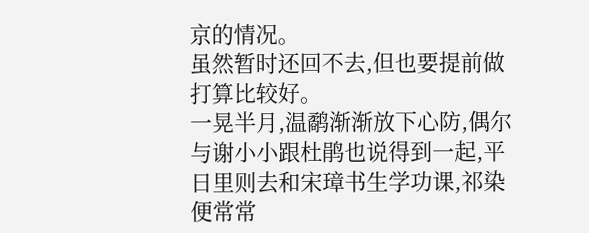京的情况。
虽然暂时还回不去,但也要提前做打算比较好。
一晃半月,温鹬渐渐放下心防,偶尔与谢小小跟杜鹃也说得到一起,平日里则去和宋璋书生学功课,祁染便常常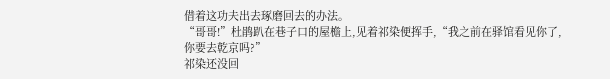借着这功夫出去琢磨回去的办法。
“哥哥!”杜鹃趴在巷子口的屋檐上,见着祁染便挥手,“我之前在驿馆看见你了,你要去乾京吗?”
祁染还没回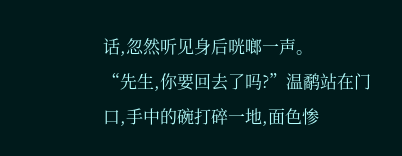话,忽然听见身后咣啷一声。
“先生,你要回去了吗?”温鹬站在门口,手中的碗打碎一地,面色惨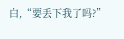白,“要丢下我了吗?”